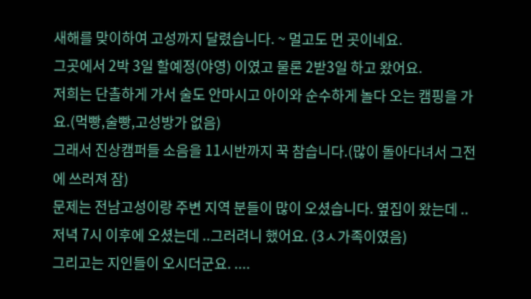새해를 맞이하여 고성까지 달렸습니다. ~ 멀고도 먼 곳이네요.
그곳에서 2박 3일 할예정(야영) 이였고 물론 2받3일 하고 왔어요.
저희는 단촐하게 가서 술도 안마시고 아이와 순수하게 놀다 오는 캠핑을 가요.(먹빵,술빵,고성방가 없음)
그래서 진상캠퍼들 소음을 11시반까지 꾹 참습니다.(많이 돌아다녀서 그전에 쓰러져 잠)
문제는 전남고성이랑 주변 지역 분들이 많이 오셨습니다. 옆집이 왔는데 .. 저녁 7시 이후에 오셨는데 ..그러려니 했어요. (3ㅅ가족이였음)
그리고는 지인들이 오시더군요. ....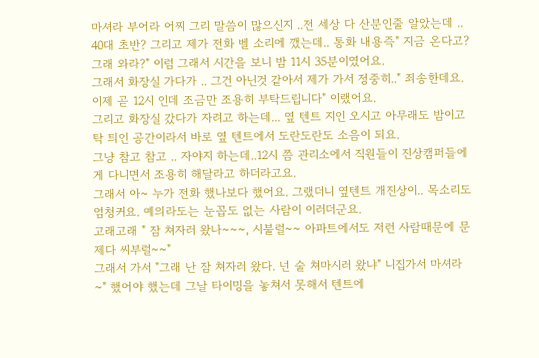마셔라 부어라 어찌 그리 말씀이 많으신지 ..전 세상 다 산분인줄 알았는데 .. 40대 초반? 그리고 제가 전화 벨 소리에 깼는데.. 통화 내용즉" 지금 온다고? 그래 와라?" 이럼 그래서 시간을 보니 밤 11시 35분이였어요.
그래서 화장실 가다가 .. 그건 아닌것 같아서 제가 가서 정중히.." 죄송한데요. 이제 곧 12시 인데 조금만 조용히 부탁드립니다" 이랬어요.
그리고 화장실 갔다가 자려고 하는데... 옆 텐트 지인 오시고 아무래도 밤이고 탁 틔인 공간이라서 바로 옆 텐트에서 도란도란도 소음이 되요.
그냥 참고 참고 .. 자야지 하는데..12시 쯤 관리소에서 직원들이 진상캠퍼들에게 다니면서 조용히 해달라고 하더라고요.
그래서 아~ 누가 전화 했나보다 했어요. 그랬더니 옆텐트 개진상이.. 목소리도 엄청커요. 예의라도는 눈꼽도 없는 사람이 이러더군요.
고래고래 " 잠 쳐자러 왔나~~~, 시불럴~~ 아파트에서도 저런 사람때문에 문제다 씨부럴~~"
그래서 가서 "그래 난 잠 쳐자러 왔다. 넌 술 쳐마시러 왔냐" 니집가서 마셔라~" 했어야 했는데 그날 타이밍을 놓쳐서 못해서 텐트에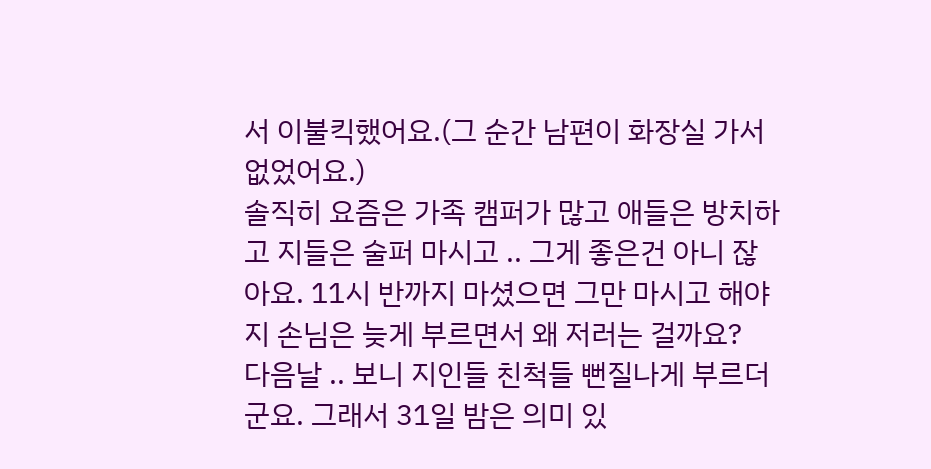서 이불킥했어요.(그 순간 남편이 화장실 가서 없었어요.)
솔직히 요즘은 가족 캠퍼가 많고 애들은 방치하고 지들은 술퍼 마시고 .. 그게 좋은건 아니 잖아요. 11시 반까지 마셨으면 그만 마시고 해야지 손님은 늦게 부르면서 왜 저러는 걸까요?
다음날 .. 보니 지인들 친척들 뻔질나게 부르더군요. 그래서 31일 밤은 의미 있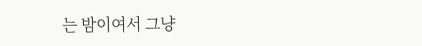는 밤이여서 그냥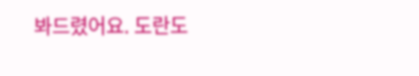봐드렸어요. 도란도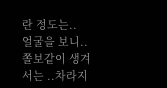란 정도는..
얼굴을 보니.. 쫄보같이 생겨서는 ..차라지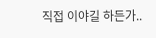직접 이야길 하든가..